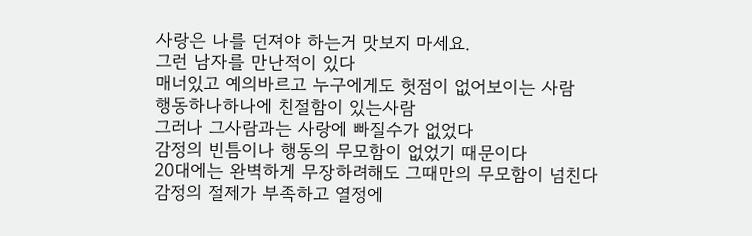사랑은 나를 던져야 하는거 맛보지 마세요.
그런 남자를 만난적이 있다
매너있고 예의바르고 누구에게도 헛점이 없어보이는 사람
행동하나하나에 친절함이 있는사람
그러나 그사람과는 사랑에 빠질수가 없었다
감정의 빈틈이나 행동의 무모함이 없었기 때문이다
20대에는 완벽하게 무장하려해도 그때만의 무모함이 넘친다
감정의 절제가 부족하고 열정에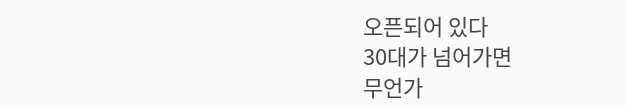오픈되어 있다
30대가 넘어가면
무언가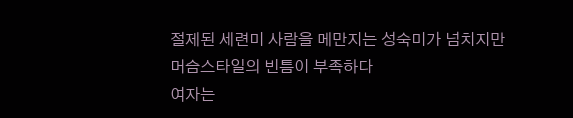절제된 세련미 사람을 메만지는 성숙미가 넘치지만
머슴스타일의 빈틈이 부족하다
여자는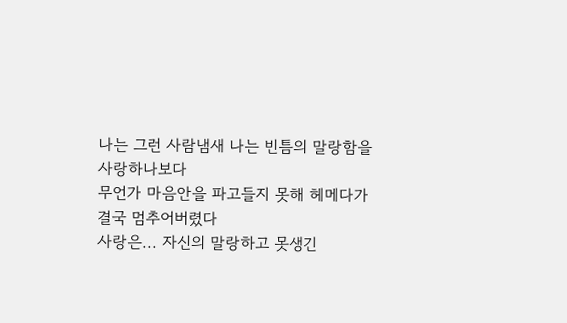나는 그런 사람냄새 나는 빈틈의 말랑함을 사랑하나보다
무언가 마음안을 파고들지 못해 헤메다가
결국 멈추어버렸다
사랑은... 자신의 말랑하고 못생긴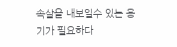속살을 내보일수 있는 용기가 필요하다